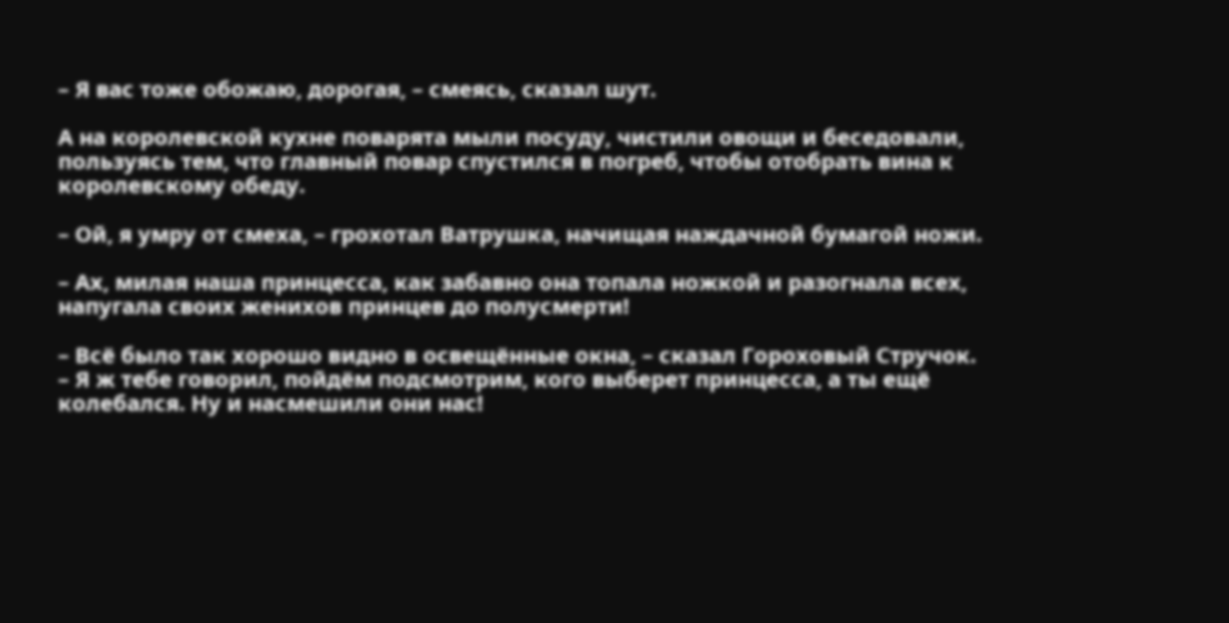– Я вас тоже обожаю, дорогая, – смеясь, сказал шут.

А на королевской кухне поварята мыли посуду, чистили овощи и беседовали, пользуясь тем, что главный повар спустился в погреб, чтобы отобрать вина к королевскому обеду.

– Ой, я умру от смеха, – грохотал Ватрушка, начищая наждачной бумагой ножи.

– Ах, милая наша принцесса, как забавно она топала ножкой и разогнала всех, напугала своих женихов принцев до полусмерти!

– Всё было так хорошо видно в освещённые окна, – сказал Гороховый Стручок. – Я ж тебе говорил, пойдём подсмотрим, кого выберет принцесса, а ты ещё колебался. Ну и насмешили они нас!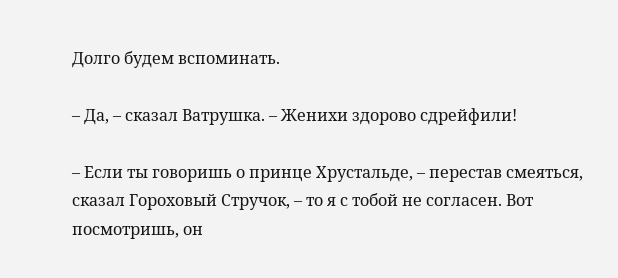Долго будем вспоминать.

– Да, – сказал Ватрушка. – Женихи здорово сдрейфили!

– Если ты говоришь о принце Хрустальде, – перестав смеяться, сказал Гороховый Стручок, – то я с тобой не согласен. Вот посмотришь, он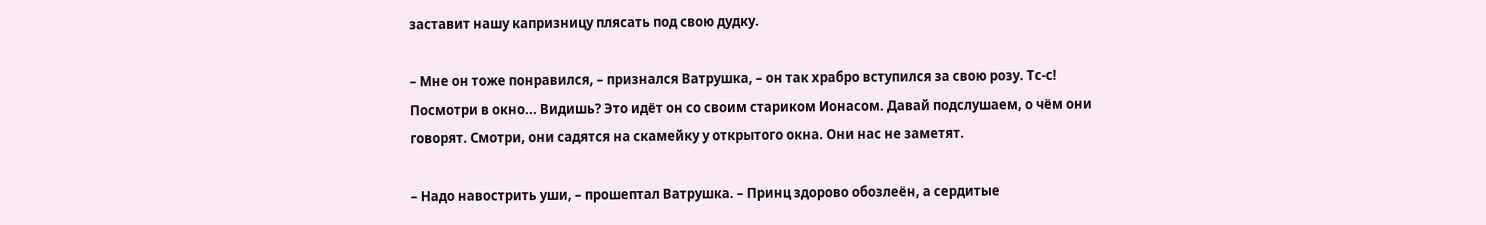заставит нашу капризницу плясать под свою дудку.

– Мне он тоже понравился, – признался Ватрушка, – он так храбро вступился за свою розу. Тс-с! Посмотри в окно... Видишь? Это идёт он со своим стариком Ионасом. Давай подслушаем, о чём они говорят. Смотри, они садятся на скамейку у открытого окна. Они нас не заметят.

– Надо навострить уши, – прошептал Ватрушка. – Принц здорово обозлеён, а сердитые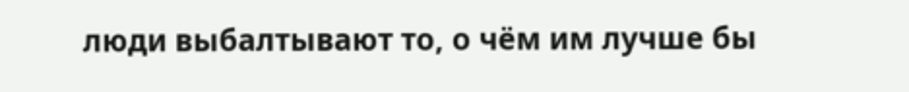люди выбалтывают то, о чём им лучше бы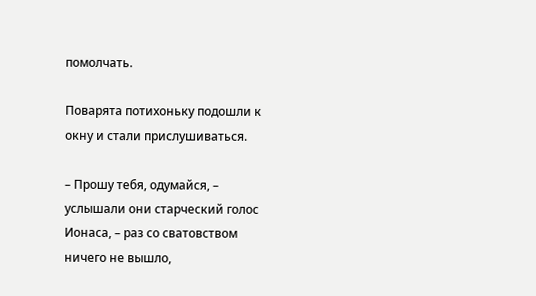помолчать.

Поварята потихоньку подошли к окну и стали прислушиваться.

– Прошу тебя, одумайся, – услышали они старческий голос Ионаса, – раз со сватовством ничего не вышло,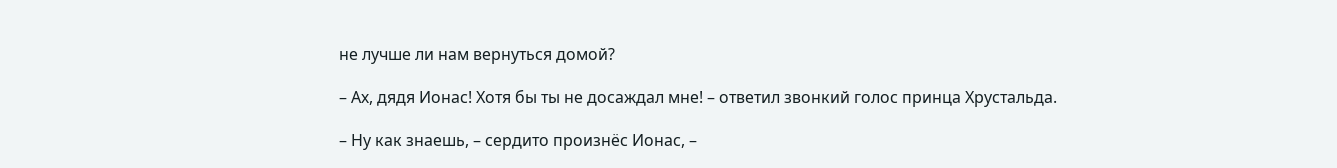не лучше ли нам вернуться домой?

– Ах, дядя Ионас! Хотя бы ты не досаждал мне! – ответил звонкий голос принца Хрустальда.

– Ну как знаешь, – сердито произнёс Ионас, –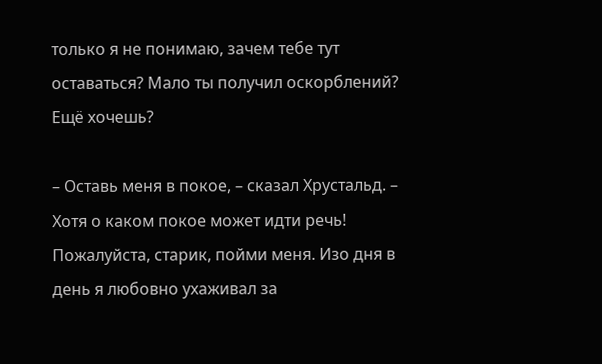только я не понимаю, зачем тебе тут оставаться? Мало ты получил оскорблений? Ещё хочешь?

– Оставь меня в покое, – сказал Хрустальд. – Хотя о каком покое может идти речь! Пожалуйста, старик, пойми меня. Изо дня в день я любовно ухаживал за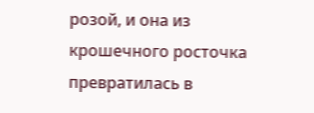розой, и она из крошечного росточка превратилась в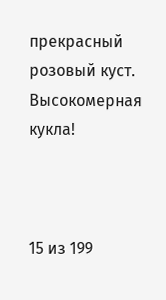прекрасный розовый куст. Высокомерная кукла!



15 из 199